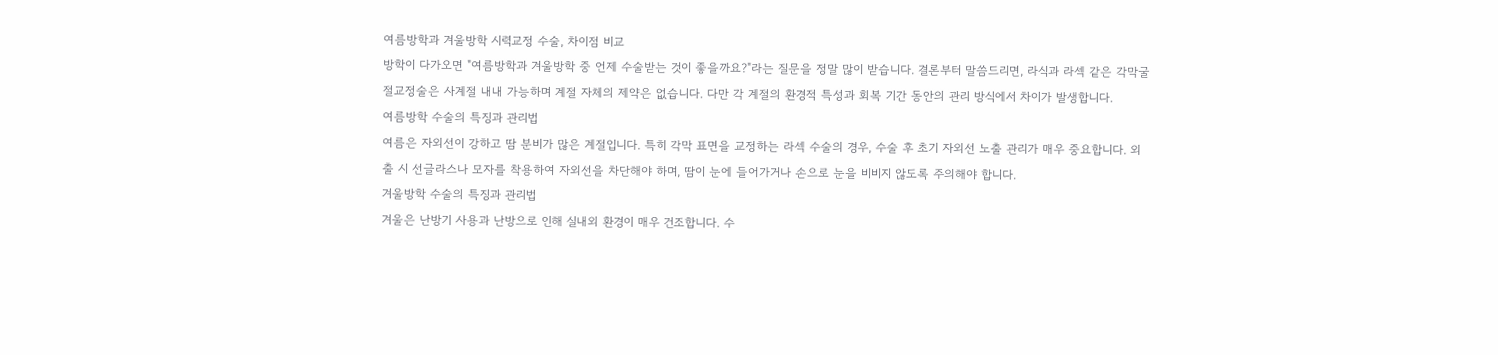여름방학과 겨울방학 시력교정 수술, 차이점 비교
방학이 다가오면 "여름방학과 겨울방학 중 언제 수술받는 것이 좋을까요?"라는 질문을 정말 많이 받습니다. 결론부터 말씀드리면, 라식과 라섹 같은 각막굴절교정술은 사계절 내내 가능하며 계절 자체의 제약은 없습니다. 다만 각 계절의 환경적 특성과 회복 기간 동안의 관리 방식에서 차이가 발생합니다.
여름방학 수술의 특징과 관리법
여름은 자외선이 강하고 땀 분비가 많은 계절입니다. 특히 각막 표면을 교정하는 라섹 수술의 경우, 수술 후 초기 자외선 노출 관리가 매우 중요합니다. 외출 시 선글라스나 모자를 착용하여 자외선을 차단해야 하며, 땀이 눈에 들어가거나 손으로 눈을 비비지 않도록 주의해야 합니다.
겨울방학 수술의 특징과 관리법
겨울은 난방기 사용과 난방으로 인해 실내외 환경이 매우 건조합니다. 수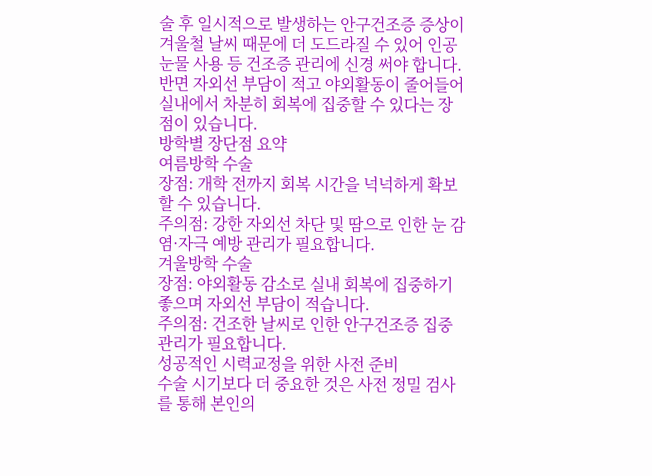술 후 일시적으로 발생하는 안구건조증 증상이 겨울철 날씨 때문에 더 도드라질 수 있어 인공눈물 사용 등 건조증 관리에 신경 써야 합니다. 반면 자외선 부담이 적고 야외활동이 줄어들어 실내에서 차분히 회복에 집중할 수 있다는 장점이 있습니다.
방학별 장단점 요약
여름방학 수술
장점: 개학 전까지 회복 시간을 넉넉하게 확보할 수 있습니다.
주의점: 강한 자외선 차단 및 땀으로 인한 눈 감염·자극 예방 관리가 필요합니다.
겨울방학 수술
장점: 야외활동 감소로 실내 회복에 집중하기 좋으며 자외선 부담이 적습니다.
주의점: 건조한 날씨로 인한 안구건조증 집중 관리가 필요합니다.
성공적인 시력교정을 위한 사전 준비
수술 시기보다 더 중요한 것은 사전 정밀 검사를 통해 본인의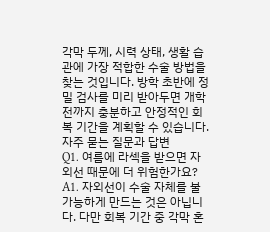각막 두께, 시력 상태, 생활 습관에 가장 적합한 수술 방법을 찾는 것입니다. 방학 초반에 정밀 검사를 미리 받아두면 개학 전까지 충분하고 안정적인 회복 기간을 계획할 수 있습니다.
자주 묻는 질문과 답변
Q1. 여름에 라섹을 받으면 자외선 때문에 더 위험한가요?
A1. 자외선이 수술 자체를 불가능하게 만드는 것은 아닙니다. 다만 회복 기간 중 각막 혼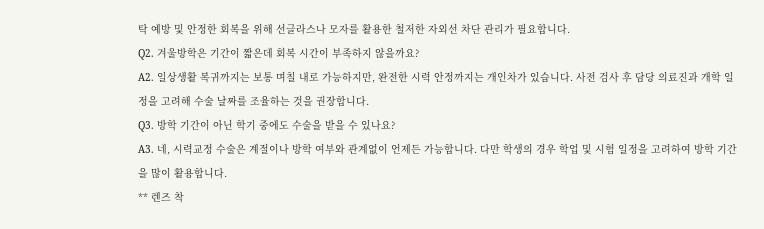탁 예방 및 안정한 회복을 위해 선글라스나 모자를 활용한 철저한 자외선 차단 관리가 필요합니다.
Q2. 겨울방학은 기간이 짧은데 회복 시간이 부족하지 않을까요?
A2. 일상생활 복귀까지는 보통 며칠 내로 가능하지만, 완전한 시력 안정까지는 개인차가 있습니다. 사전 검사 후 담당 의료진과 개학 일정을 고려해 수술 날짜를 조율하는 것을 권장합니다.
Q3. 방학 기간이 아닌 학기 중에도 수술을 받을 수 있나요?
A3. 네, 시력교정 수술은 계절이나 방학 여부와 관계없이 언제든 가능합니다. 다만 학생의 경우 학업 및 시험 일정을 고려하여 방학 기간을 많이 활용합니다.
** 렌즈 착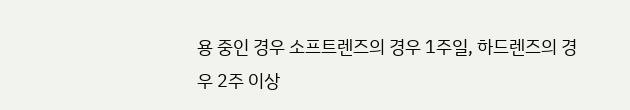용 중인 경우 소프트렌즈의 경우 1주일, 하드렌즈의 경우 2주 이상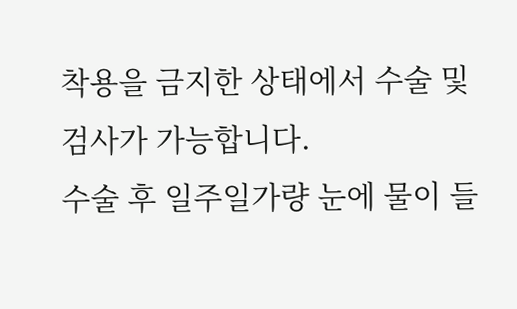착용을 금지한 상태에서 수술 및 검사가 가능합니다.
수술 후 일주일가량 눈에 물이 들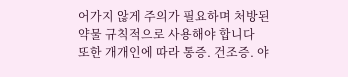어가지 않게 주의가 필요하며 처방된 약물 규칙적으로 사용해야 합니다
또한 개개인에 따라 통증. 건조증. 야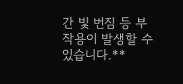간 빛 번짐 등 부작용이 발생할 수 있습니다.**